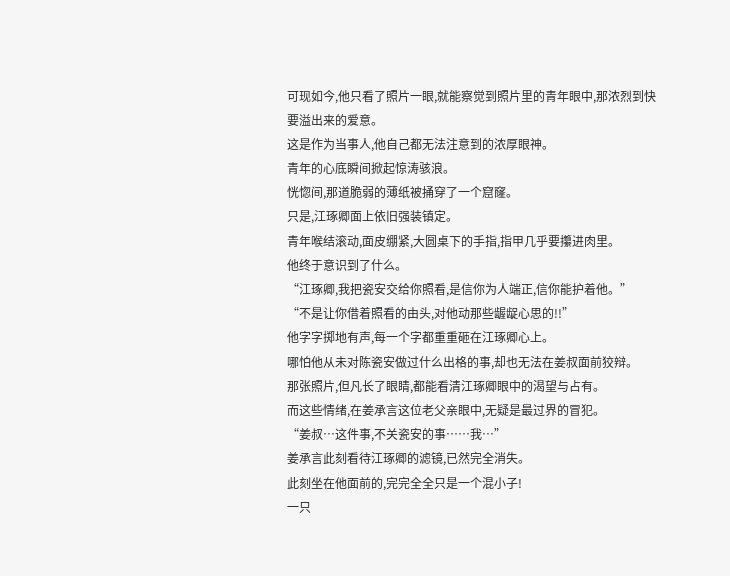可现如今,他只看了照片一眼,就能察觉到照片里的青年眼中,那浓烈到快要溢出来的爱意。
这是作为当事人,他自己都无法注意到的浓厚眼神。
青年的心底瞬间掀起惊涛骇浪。
恍惚间,那道脆弱的薄纸被捅穿了一个窟窿。
只是,江琢卿面上依旧强装镇定。
青年喉结滚动,面皮绷紧,大圆桌下的手指,指甲几乎要攥进肉里。
他终于意识到了什么。
“江琢卿,我把瓷安交给你照看,是信你为人端正,信你能护着他。”
“不是让你借着照看的由头,对他动那些龌龊心思的!!”
他字字掷地有声,每一个字都重重砸在江琢卿心上。
哪怕他从未对陈瓷安做过什么出格的事,却也无法在姜叔面前狡辩。
那张照片,但凡长了眼睛,都能看清江琢卿眼中的渴望与占有。
而这些情绪,在姜承言这位老父亲眼中,无疑是最过界的冒犯。
“姜叔…这件事,不关瓷安的事……我…”
姜承言此刻看待江琢卿的滤镜,已然完全消失。
此刻坐在他面前的,完完全全只是一个混小子!
一只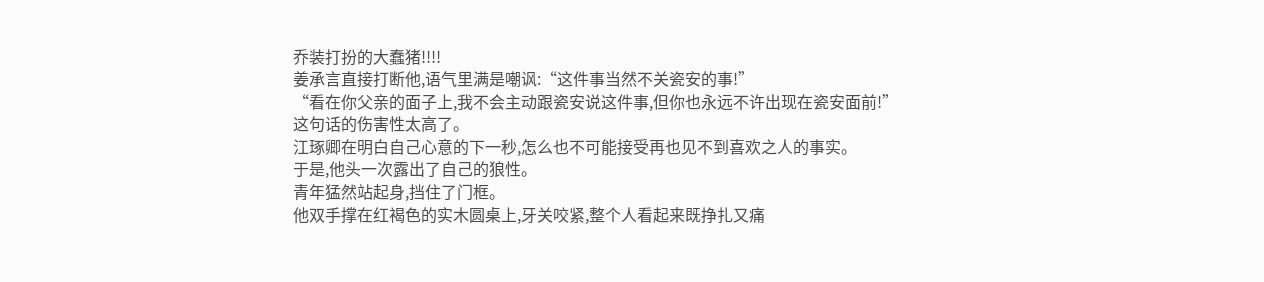乔装打扮的大蠢猪!!!!
姜承言直接打断他,语气里满是嘲讽:“这件事当然不关瓷安的事!”
“看在你父亲的面子上,我不会主动跟瓷安说这件事,但你也永远不许出现在瓷安面前!”
这句话的伤害性太高了。
江琢卿在明白自己心意的下一秒,怎么也不可能接受再也见不到喜欢之人的事实。
于是,他头一次露出了自己的狼性。
青年猛然站起身,挡住了门框。
他双手撑在红褐色的实木圆桌上,牙关咬紧,整个人看起来既挣扎又痛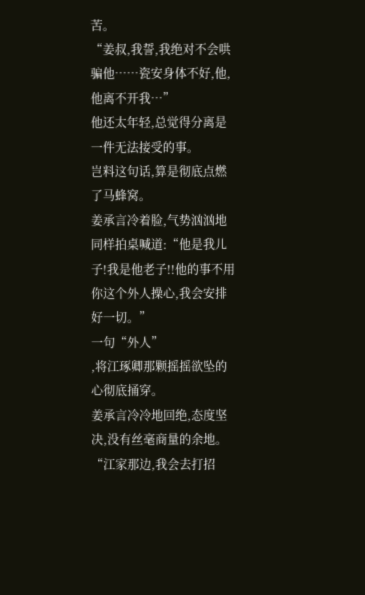苦。
“姜叔,我誓,我绝对不会哄骗他……瓷安身体不好,他,他离不开我…”
他还太年轻,总觉得分离是一件无法接受的事。
岂料这句话,算是彻底点燃了马蜂窝。
姜承言冷着脸,气势汹汹地同样拍桌喊道:“他是我儿子!我是他老子!!他的事不用你这个外人操心,我会安排好一切。”
一句“外人”
,将江琢卿那颗摇摇欲坠的心彻底捅穿。
姜承言冷冷地回绝,态度坚决,没有丝毫商量的余地。
“江家那边,我会去打招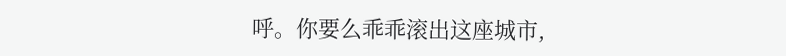呼。你要么乖乖滚出这座城市,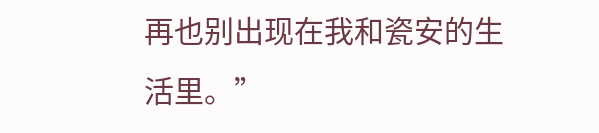再也别出现在我和瓷安的生活里。”